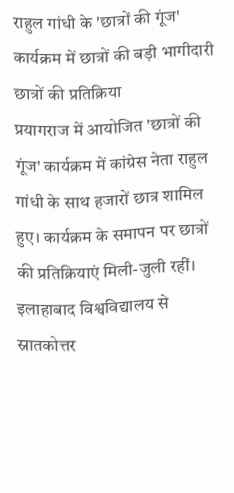राहुल गांधी के 'छात्रों की गूंज' कार्यक्रम में छात्रों की बड़ी भागीदारी
छात्रों की प्रतिक्रिया
प्रयागराज में आयोजित 'छात्रों की गूंज' कार्यक्रम में कांग्रेस नेता राहुल गांधी के साथ हजारों छात्र शामिल हुए। कार्यक्रम के समापन पर छात्रों की प्रतिक्रियाएं मिली-जुली रहीं। इलाहाबाद विश्वविद्यालय से स्नातकोत्तर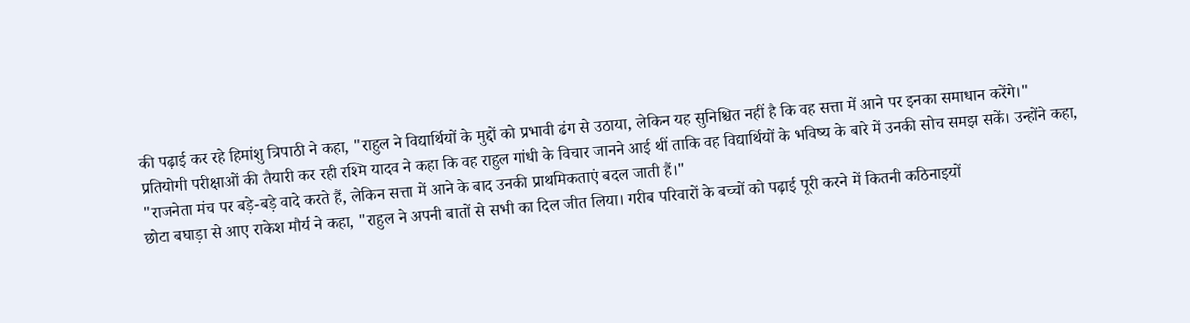की पढ़ाई कर रहे हिमांशु त्रिपाठी ने कहा, "राहुल ने विद्यार्थियों के मुद्दों को प्रभावी ढंग से उठाया, लेकिन यह सुनिश्चित नहीं है कि वह सत्ता में आने पर इनका समाधान करेंगे।"
प्रतियोगी परीक्षाओं की तैयारी कर रही रश्मि यादव ने कहा कि वह राहुल गांधी के विचार जानने आई थीं ताकि वह विद्यार्थियों के भविष्य के बारे में उनकी सोच समझ सकें। उन्होंने कहा, "राजनेता मंच पर बड़े-बड़े वादे करते हैं, लेकिन सत्ता में आने के बाद उनकी प्राथमिकताएं बदल जाती हैं।"
छोटा बघाड़ा से आए राकेश मौर्य ने कहा, "राहुल ने अपनी बातों से सभी का दिल जीत लिया। गरीब परिवारों के बच्चों को पढ़ाई पूरी करने में कितनी कठिनाइयों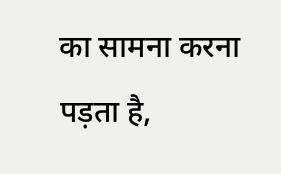का सामना करना पड़ता है,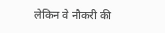लेकिन वे नौकरी की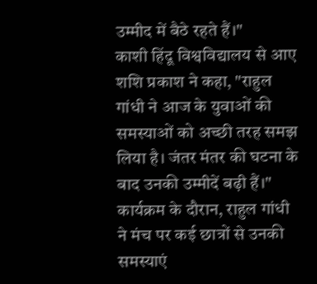उम्मीद में बैठे रहते हैं।"
काशी हिंदू विश्वविद्यालय से आए शशि प्रकाश ने कहा, "राहुल गांधी ने आज के युवाओं की समस्याओं को अच्छी तरह समझ लिया है। जंतर मंतर की घटना के बाद उनकी उम्मीदें बढ़ी हैं।"
कार्यक्रम के दौरान, राहुल गांधी ने मंच पर कई छात्रों से उनकी समस्याएं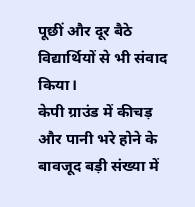पूछीं और दूर बैठे विद्यार्थियों से भी संवाद किया।
केपी ग्राउंड में कीचड़ और पानी भरे होने के बावजूद बड़ी संख्या में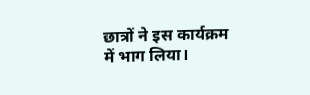छात्रों ने इस कार्यक्रम में भाग लिया।